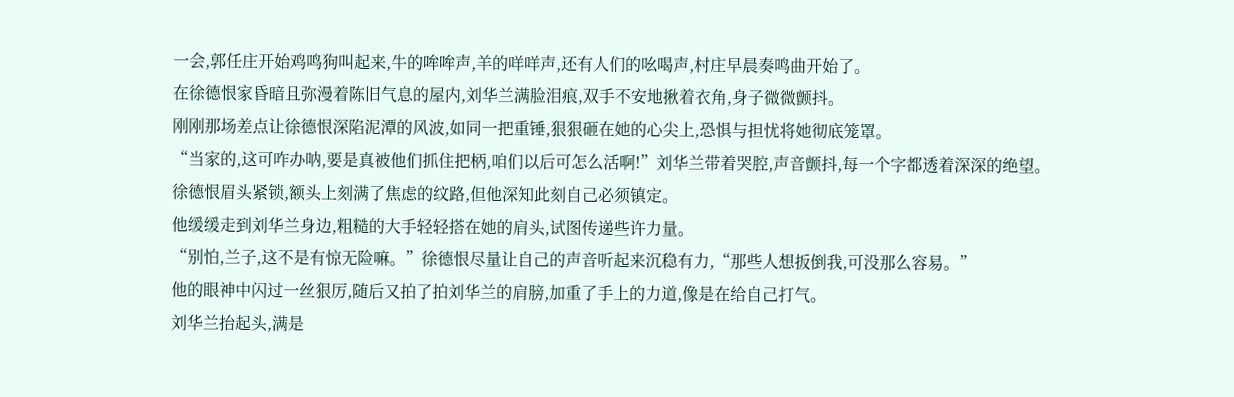一会,郭任庄开始鸡鸣狗叫起来,牛的哞哞声,羊的咩咩声,还有人们的吆喝声,村庄早晨奏鸣曲开始了。
在徐德恨家昏暗且弥漫着陈旧气息的屋内,刘华兰满脸泪痕,双手不安地揪着衣角,身子微微颤抖。
刚刚那场差点让徐德恨深陷泥潭的风波,如同一把重锤,狠狠砸在她的心尖上,恐惧与担忧将她彻底笼罩。
“当家的,这可咋办呐,要是真被他们抓住把柄,咱们以后可怎么活啊!”刘华兰带着哭腔,声音颤抖,每一个字都透着深深的绝望。
徐德恨眉头紧锁,额头上刻满了焦虑的纹路,但他深知此刻自己必须镇定。
他缓缓走到刘华兰身边,粗糙的大手轻轻搭在她的肩头,试图传递些许力量。
“别怕,兰子,这不是有惊无险嘛。”徐德恨尽量让自己的声音听起来沉稳有力,“那些人想扳倒我,可没那么容易。”
他的眼神中闪过一丝狠厉,随后又拍了拍刘华兰的肩膀,加重了手上的力道,像是在给自己打气。
刘华兰抬起头,满是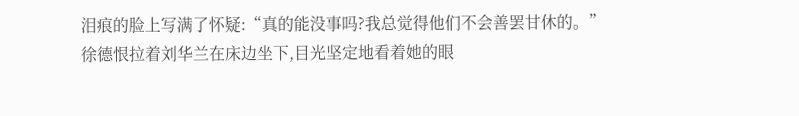泪痕的脸上写满了怀疑:“真的能没事吗?我总觉得他们不会善罢甘休的。”
徐德恨拉着刘华兰在床边坐下,目光坚定地看着她的眼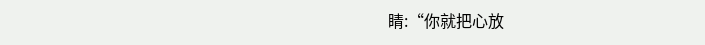睛:“你就把心放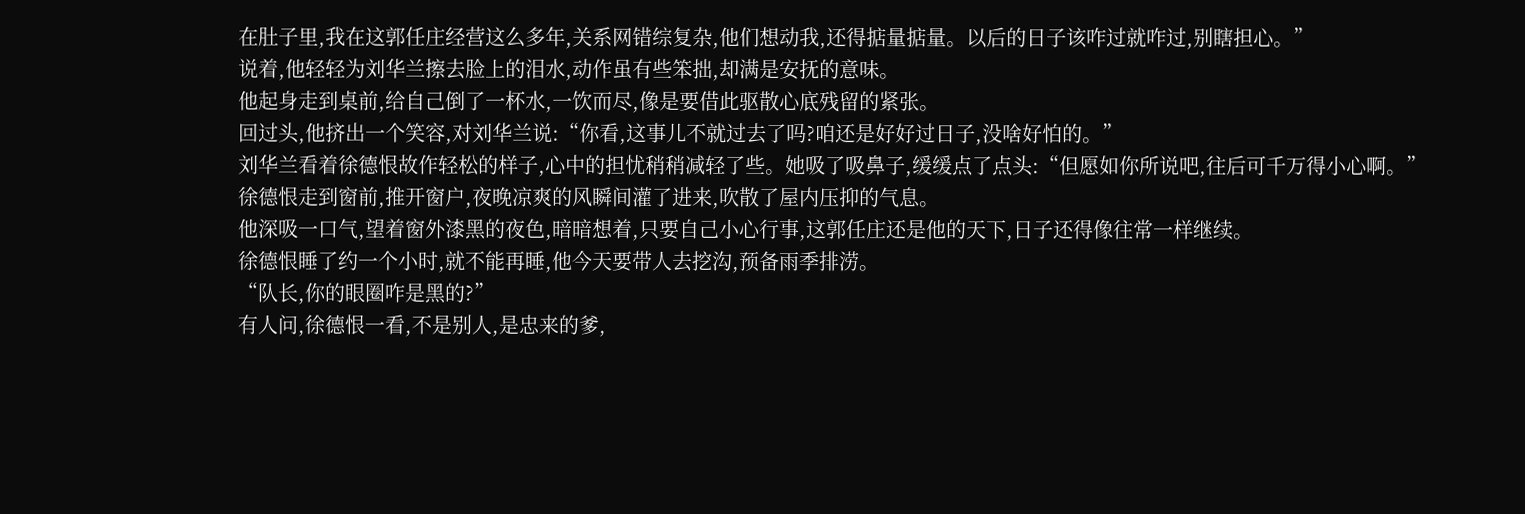在肚子里,我在这郭任庄经营这么多年,关系网错综复杂,他们想动我,还得掂量掂量。以后的日子该咋过就咋过,别瞎担心。”
说着,他轻轻为刘华兰擦去脸上的泪水,动作虽有些笨拙,却满是安抚的意味。
他起身走到桌前,给自己倒了一杯水,一饮而尽,像是要借此驱散心底残留的紧张。
回过头,他挤出一个笑容,对刘华兰说:“你看,这事儿不就过去了吗?咱还是好好过日子,没啥好怕的。”
刘华兰看着徐德恨故作轻松的样子,心中的担忧稍稍减轻了些。她吸了吸鼻子,缓缓点了点头:“但愿如你所说吧,往后可千万得小心啊。”
徐德恨走到窗前,推开窗户,夜晚凉爽的风瞬间灌了进来,吹散了屋内压抑的气息。
他深吸一口气,望着窗外漆黑的夜色,暗暗想着,只要自己小心行事,这郭任庄还是他的天下,日子还得像往常一样继续。
徐德恨睡了约一个小时,就不能再睡,他今天要带人去挖沟,预备雨季排涝。
“队长,你的眼圈咋是黑的?”
有人问,徐德恨一看,不是别人,是忠来的爹,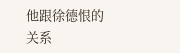他跟徐德恨的关系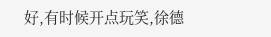好,有时候开点玩笑,徐德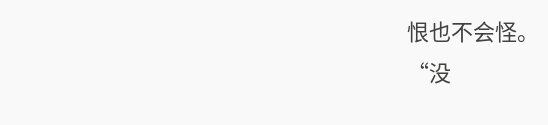恨也不会怪。
“没